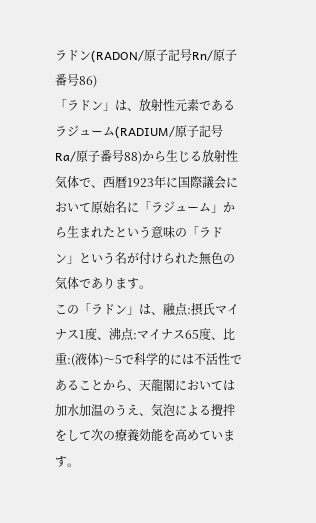ラドン(RADON/原子記号Rn/原子番号86)
「ラドン」は、放射性元素であるラジューム(RADIUM/原子記号Ra/原子番号88)から生じる放射性気体で、西暦1923年に国際議会において原始名に「ラジューム」から生まれたという意味の「ラドン」という名が付けられた無色の気体であります。
この「ラドン」は、融点:摂氏マイナス1度、沸点:マイナス65度、比重:(液体)〜5で科学的には不活性であることから、天龍閣においては加水加温のうえ、気泡による攪拌をして次の療養効能を高めています。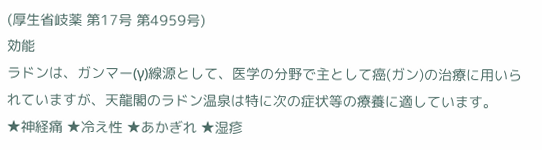(厚生省岐薬 第17号 第4959号)
効能
ラドンは、ガンマー(γ)線源として、医学の分野で主として癌(ガン)の治療に用いられていますが、天龍閣のラドン温泉は特に次の症状等の療養に適しています。
★神経痛 ★冷え性 ★あかぎれ ★湿疹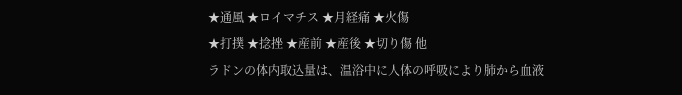★通風 ★ロイマチス ★月経痛 ★火傷
★打撲 ★捻挫 ★産前 ★産後 ★切り傷 他
ラドンの体内取込量は、温浴中に人体の呼吸により肺から血液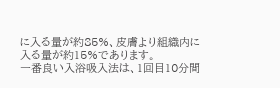に入る量が約85%、皮膚より組織内に入る量が約15%であります。
一番良い入浴吸入法は、1回目10分間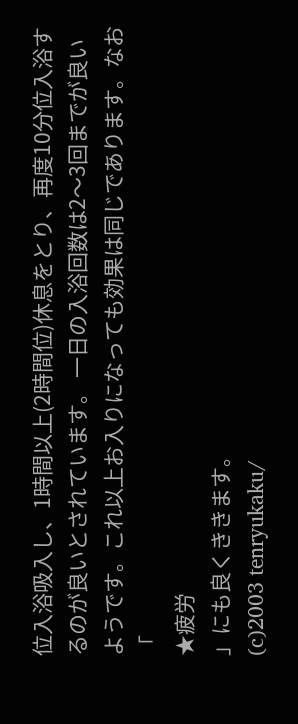位入浴吸入し、1時間以上(2時間位)休息をとり、再度10分位入浴するのが良いとされています。 一日の入浴回数は2〜3回までが良いようです。これ以上お入りになっても効果は同じであります。なお「
★疲労
」にも良くききます。
(c)2003 tenryukaku/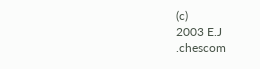(c)
2003 E.J
.chescom